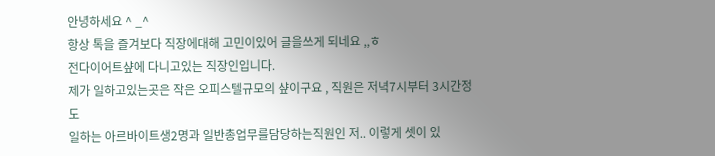안녕하세요 ^ _^
항상 톡을 즐겨보다 직장에대해 고민이있어 글을쓰게 되네요 ,,ㅎ
전다이어트샾에 다니고있는 직장인입니다.
제가 일하고있는곳은 작은 오피스텔규모의 샾이구요 , 직원은 저녁7시부터 3시간정도
일하는 아르바이트생2명과 일반총업무를담당하는직원인 저.. 이렇게 셋이 있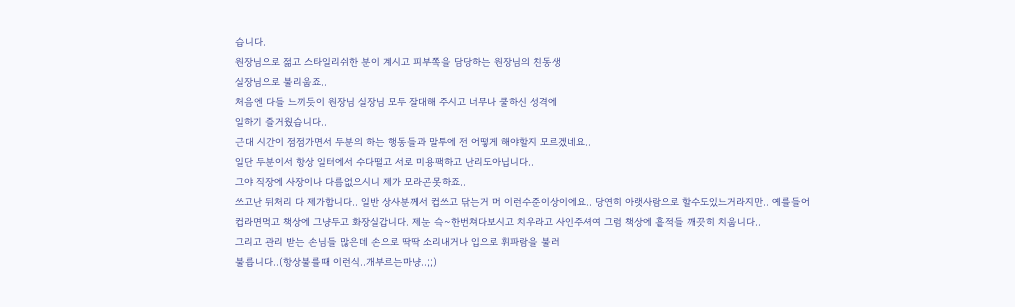습니다.
원장님으로 젊고 스타일리쉬한 분이 계시고 피부쪽을 담당하는 원장님의 친동생
실장님으로 불리웁죠..
처음엔 다들 느끼듯이 원장님 실장님 모두 잘대해 주시고 너무나 쿨하신 성격에
일하기 즐거웠습니다..
근대 시간이 점점가면서 두분의 하는 행동들과 말투에 전 어떻게 해야할지 모르겠네요..
일단 두분이서 항상 일터에서 수다떨고 서로 미용팩하고 난리도아닙니다..
그야 직장에 사장이나 다름없으시니 제가 모라곤못하죠..
쓰고난 뒤처리 다 제가합니다.. 일반 상사분께서 컵쓰고 닦는거 머 이런수준이상이에요.. 당연히 아랫사람으로 할수도있느거라지만.. 예를들어
컵라면먹고 책상에 그냥두고 화장실갑니다. 제눈 슥~한번쳐다보시고 치우라고 사인주셔여 그럼 책상에 흩적들 깨끗히 치웁니다..
그리고 관리 받는 손님들 많은데 손으로 딱딱 소리내거나 입으로 휘파람을 불러
불릅니다..(항상불를때 이런식..개부르는마냥..;;)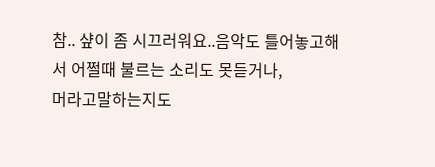참.. 샾이 좀 시끄러워요..음악도 틀어놓고해서 어쩔때 불르는 소리도 못듣거나,
머라고말하는지도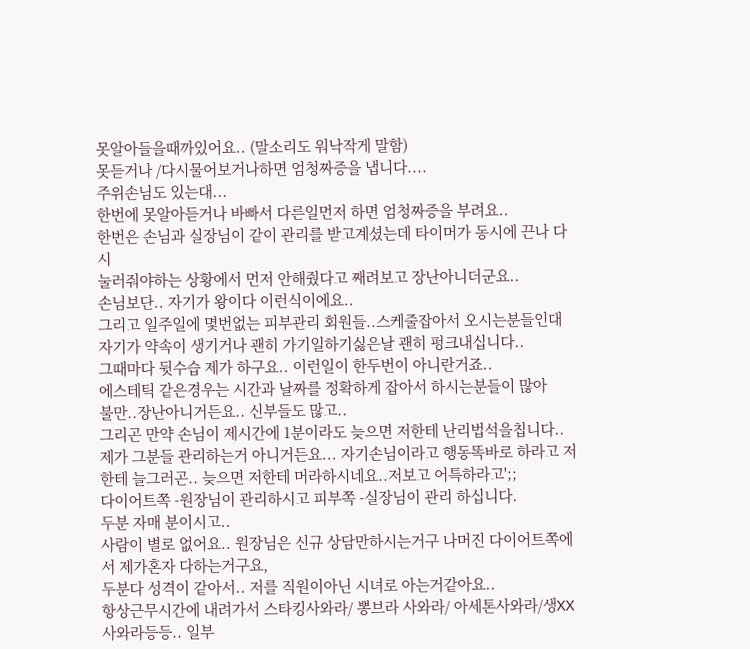못알아들을때까있어요.. (말소리도 워낙작게 말함)
못듣거나 /다시물어보거나하면 엄청짜증을 냅니다....
주위손님도 있는대...
한번에 못알아듣거나 바빠서 다른일먼저 하면 엄청짜증을 부려요..
한번은 손님과 실장님이 같이 관리를 받고계셨는데 타이머가 동시에 끈나 다시
눌러줘야하는 상황에서 먼저 안해줬다고 째려보고 장난아니더군요..
손님보단.. 자기가 왕이다 이런식이에요..
그리고 일주일에 몇번없는 피부관리 회원들..스케줄잡아서 오시는분들인대
자기가 약속이 생기거나 괜히 가기일하기싫은날 괜히 펑크내십니다..
그때마다 뒷수습 제가 하구요.. 이런일이 한두번이 아니란거죠..
에스테틱 같은경우는 시간과 날짜를 정확하게 잡아서 하시는분들이 많아
불만..장난아니거든요.. 신부들도 많고..
그리곤 만약 손님이 제시간에 1분이라도 늦으면 저한테 난리법석을칩니다..
제가 그분들 관리하는거 아니거든요... 자기손님이라고 행동똑바로 하라고 저한테 늘그러곤.. 늦으면 저한테 머라하시네요..저보고 어특하라고';;
다이어트쪽 -원장님이 관리하시고 피부쪽 -실장님이 관리 하십니다.
두분 자매 분이시고..
사람이 별로 없어요.. 원장님은 신규 상담만하시는거구 나머진 다이어트쪽에서 제가혼자 다하는거구요,
두분다 성격이 같아서.. 저를 직원이아닌 시녀로 아는거같아요..
항상근무시간에 내려가서 스타킹사와라/ 뽕브라 사와라/ 아세톤사와라/생XX사와라등등.. 일부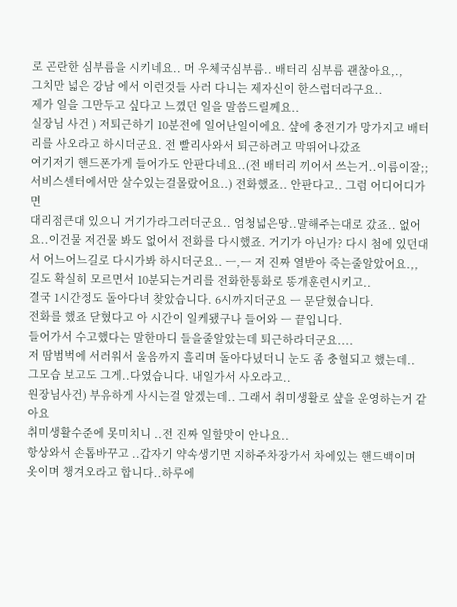로 곤란한 심부름을 시키네요.. 머 우체국심부름.. 배터리 심부름 괜찮아요,.,
그치만 넓은 강남 에서 이런것들 사러 다니는 제자신이 한스럽더라구요..
제가 일을 그만두고 싶다고 느꼈던 일을 말씀드릴께요..
실장님 사건 ) 저퇴근하기 10분전에 일어난일이에요. 샾에 충전기가 망가지고 배터리를 사오라고 하시더군요. 전 빨리사와서 퇴근하려고 막뛰어나갔죠
여기저기 핸드폰가게 들어가도 안판다네요..(전 배터리 끼어서 쓰는거..이름이잘;;
서비스센터에서만 살수있는걸몰랐어요..) 전화했죠.. 안판다고.. 그럼 어디어디가면
대리점큰대 있으니 거기가라그러더군요.. 엄청넓은땅..말해주는대로 갔죠.. 없어요..이건물 저건물 봐도 없어서 전화를 다시했죠. 거기가 아닌가? 다시 첨에 있던대서 어느어느길로 다시가봐 하시더군요.. ㅡ,ㅡ 저 진짜 열받아 죽는줄알았어요.,,
길도 확실히 모르면서 10분되는거리를 전화한통화로 똥개훈련시키고..
결국 1시간정도 돌아다녀 찾았습니다. 6시까지더군요 ㅡ 문닫혔습니다.
전화를 했죠 닫혔다고 아 시간이 일케됐구나 들어와 ㅡ 끝입니다.
들어가서 수고했다는 말한마디 들을줄알았는데 퇴근하라더군요....
저 땀범벅에 서러워서 울음까지 흘리며 돌아다녔더니 눈도 좀 충혈되고 했는데..
그모습 보고도 그게..다였습니다. 내일가서 사오라고..
원장님사건) 부유하게 사시는걸 알겠는데.. 그래서 취미생활로 샾을 운영하는거 같아요
취미생활수준에 못미치니 ..전 진짜 일할맛이 안나요..
항상와서 손톱바꾸고 ..갑자기 약속생기면 지하주차장가서 차에있는 핸드백이며
옷이며 챙겨오라고 합니다..하루에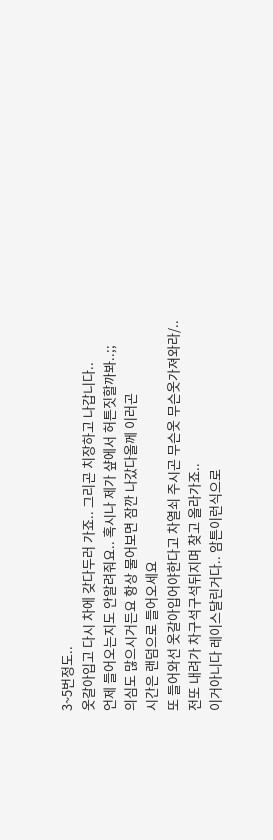3~5번정도..
옷갈아입고 다시 차에 갖다두러 가죠.. 그리곤 치장하고 나갑니다..
언제 들어오는지도 안알려줘요.. 혹시나 제가 샾에서 허튼짓할까봐..;;
의심도 많으시거든요 항상 물어보면 잠깐 나갔다올께 이러곤
시간은 랜덤으로 들어오세요
또 들어와선 옷갈아입어야한다고 차열쇠 주시곤 무슨옷 무슨옷가져와라/..
전또 내려가 차구석구석뒤지며 찾고 올라가죠..
이거아니다 레이스달린거다.. 암튼이런식으로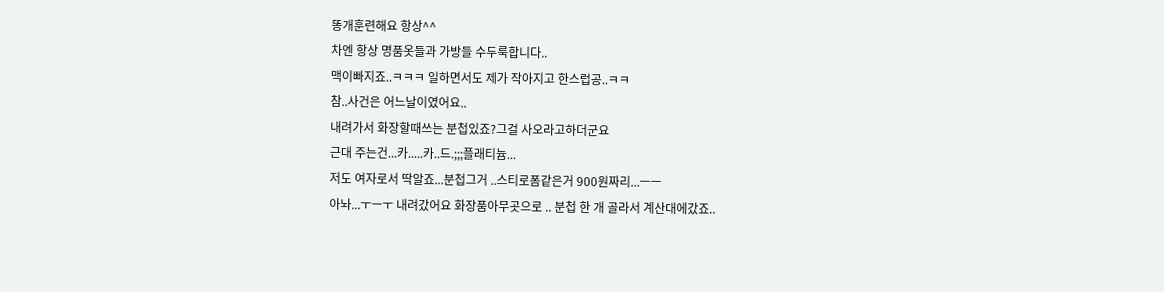똥개훈련해요 항상^^
차엔 항상 명품옷들과 가방들 수두룩합니다..
맥이빠지죠..ㅋㅋㅋ 일하면서도 제가 작아지고 한스럽공..ㅋㅋ
참..사건은 어느날이였어요..
내려가서 화장할때쓰는 분첩있죠?그걸 사오라고하더군요
근대 주는건...카.....카..드.;;;플래티늄...
저도 여자로서 딱알죠...분첩그거 ..스티로폼같은거 900원짜리...ㅡㅡ
아놔...ㅜㅡㅜ 내려갔어요 화장품아무곳으로 .. 분첩 한 개 골라서 계산대에갔죠..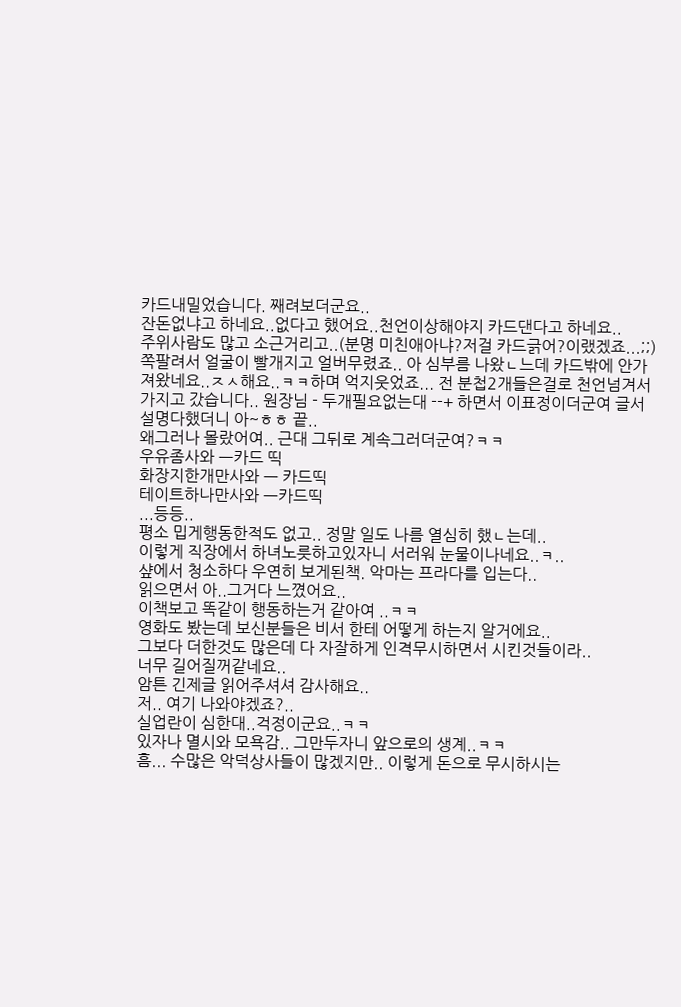카드내밀었습니다. 째려보더군요..
잔돈없냐고 하네요..없다고 했어요..천언이상해야지 카드댄다고 하네요..
주위사람도 많고 소근거리고..(분명 미친애아냐?저걸 카드긁어?이랬겠죠...;;)
쪽팔려서 얼굴이 빨개지고 얼버무렸죠.. 아 심부름 나왔ㄴ느데 카드밖에 안가져왔네요..ㅈㅅ해요..ㅋㅋ하며 억지웃었죠... 전 분첩2개들은걸로 천언넘겨서 가지고 갔습니다.. 원장님 - 두개필요없는대 --+ 하면서 이표정이더군여 글서 설명다했더니 아~ㅎㅎ 끝..
왜그러나 몰랐어여.. 근대 그뒤로 계속그러더군여?ㅋㅋ
우유좀사와 ㅡ카드 띡
화장지한개만사와 ㅡ 카드띡
테이트하나만사와 ㅡ카드띡
...등등..
평소 밉게행동한적도 없고.. 정말 일도 나름 열심히 했ㄴ는데..
이렇게 직장에서 하녀노릇하고있자니 서러워 눈물이나네요..ㅋ..
샾에서 청소하다 우연히 보게된책. 악마는 프라다를 입는다..
읽으면서 아..그거다 느꼈어요..
이책보고 똑같이 행동하는거 같아여 ..ㅋㅋ
영화도 봤는데 보신분들은 비서 한테 어떻게 하는지 알거에요..
그보다 더한것도 많은데 다 자잘하게 인격무시하면서 시킨것들이라..
너무 길어질꺼같네요..
암튼 긴제글 읽어주셔셔 감사해요..
저.. 여기 나와야겠죠?..
실업란이 심한대..걱정이군요..ㅋㅋ
있자나 멸시와 모욕감.. 그만두자니 앞으로의 생계..ㅋㅋ
흠... 수많은 악덕상사들이 많겠지만.. 이렇게 돈으로 무시하시는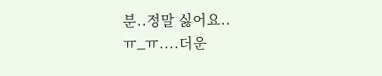분..정말 싫어요..
ㅠ_ㅠ....더운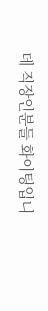데 직장인분들 화이팅입니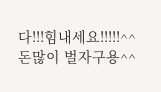다!!!힘내세요!!!!!^^
돈많이 벌자구용^^